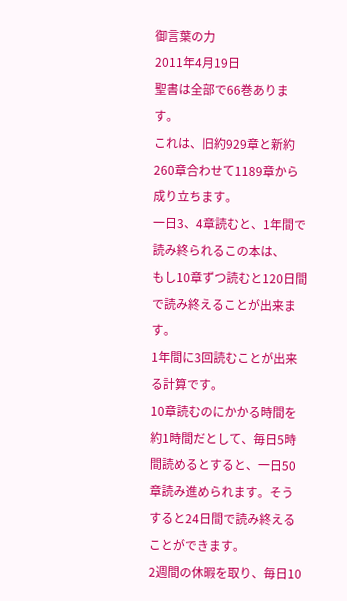御言葉の力
2011年4月19日
聖書は全部で66巻あります。
これは、旧約929章と新約260章合わせて1189章から成り立ちます。
一日3、4章読むと、1年間で読み終られるこの本は、
もし10章ずつ読むと120日間で読み終えることが出来ます。
1年間に3回読むことが出来る計算です。
10章読むのにかかる時間を約1時間だとして、毎日5時間読めるとすると、一日50章読み進められます。そうすると24日間で読み終えることができます。
2週間の休暇を取り、毎日10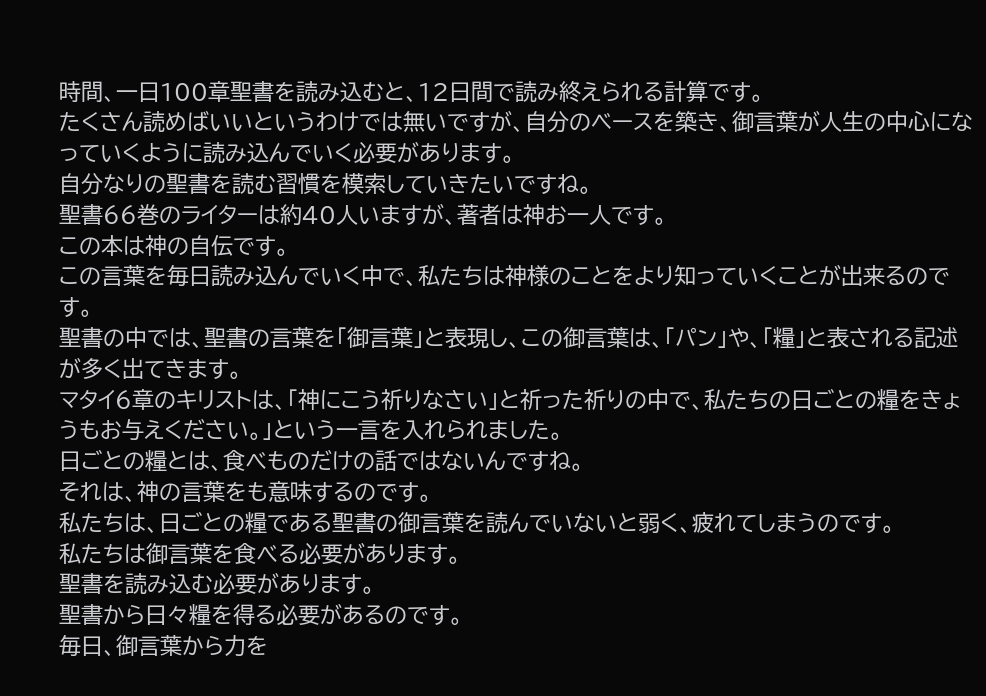時間、一日100章聖書を読み込むと、12日間で読み終えられる計算です。
たくさん読めばいいというわけでは無いですが、自分のベースを築き、御言葉が人生の中心になっていくように読み込んでいく必要があります。
自分なりの聖書を読む習慣を模索していきたいですね。
聖書66巻のライターは約40人いますが、著者は神お一人です。
この本は神の自伝です。
この言葉を毎日読み込んでいく中で、私たちは神様のことをより知っていくことが出来るのです。
聖書の中では、聖書の言葉を「御言葉」と表現し、この御言葉は、「パン」や、「糧」と表される記述が多く出てきます。
マタイ6章のキリストは、「神にこう祈りなさい」と祈った祈りの中で、私たちの日ごとの糧をきょうもお与えください。」という一言を入れられました。
日ごとの糧とは、食べものだけの話ではないんですね。
それは、神の言葉をも意味するのです。
私たちは、日ごとの糧である聖書の御言葉を読んでいないと弱く、疲れてしまうのです。
私たちは御言葉を食べる必要があります。
聖書を読み込む必要があります。
聖書から日々糧を得る必要があるのです。
毎日、御言葉から力を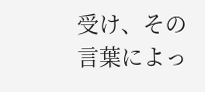受け、その言葉によっ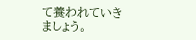て養われていきましょう。